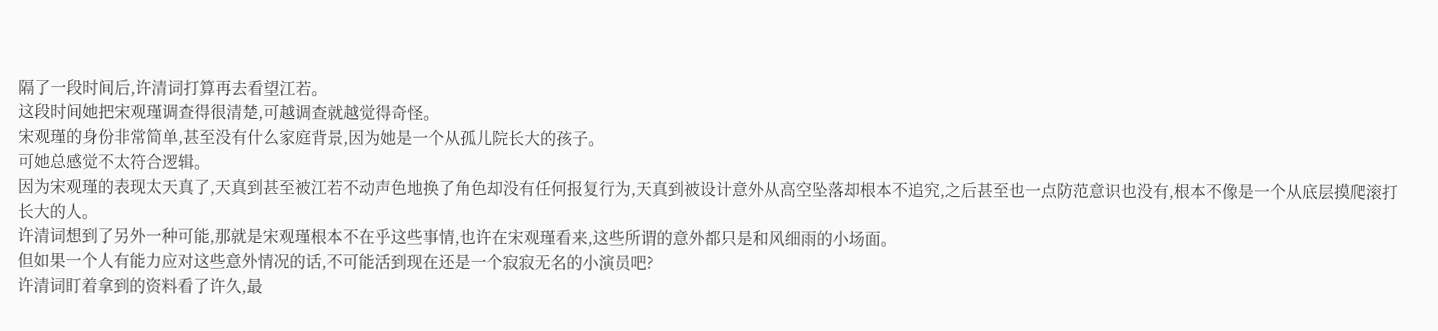隔了一段时间后,许清词打算再去看望江若。
这段时间她把宋观瑾调查得很清楚,可越调查就越觉得奇怪。
宋观瑾的身份非常简单,甚至没有什么家庭背景,因为她是一个从孤儿院长大的孩子。
可她总感觉不太符合逻辑。
因为宋观瑾的表现太天真了,天真到甚至被江若不动声色地换了角色却没有任何报复行为,天真到被设计意外从高空坠落却根本不追究,之后甚至也一点防范意识也没有,根本不像是一个从底层摸爬滚打长大的人。
许清词想到了另外一种可能,那就是宋观瑾根本不在乎这些事情,也许在宋观瑾看来,这些所谓的意外都只是和风细雨的小场面。
但如果一个人有能力应对这些意外情况的话,不可能活到现在还是一个寂寂无名的小演员吧?
许清词盯着拿到的资料看了许久,最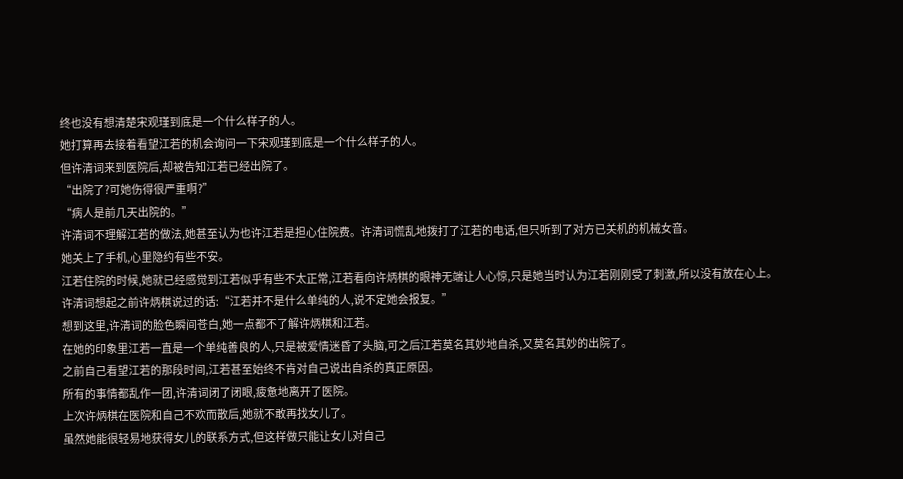终也没有想清楚宋观瑾到底是一个什么样子的人。
她打算再去接着看望江若的机会询问一下宋观瑾到底是一个什么样子的人。
但许清词来到医院后,却被告知江若已经出院了。
“出院了?可她伤得很严重啊?”
“病人是前几天出院的。”
许清词不理解江若的做法,她甚至认为也许江若是担心住院费。许清词慌乱地拨打了江若的电话,但只听到了对方已关机的机械女音。
她关上了手机,心里隐约有些不安。
江若住院的时候,她就已经感觉到江若似乎有些不太正常,江若看向许炳棋的眼神无端让人心惊,只是她当时认为江若刚刚受了刺激,所以没有放在心上。
许清词想起之前许炳棋说过的话:“江若并不是什么单纯的人,说不定她会报复。”
想到这里,许清词的脸色瞬间苍白,她一点都不了解许炳棋和江若。
在她的印象里江若一直是一个单纯善良的人,只是被爱情迷昏了头脑,可之后江若莫名其妙地自杀,又莫名其妙的出院了。
之前自己看望江若的那段时间,江若甚至始终不肯对自己说出自杀的真正原因。
所有的事情都乱作一团,许清词闭了闭眼,疲惫地离开了医院。
上次许炳棋在医院和自己不欢而散后,她就不敢再找女儿了。
虽然她能很轻易地获得女儿的联系方式,但这样做只能让女儿对自己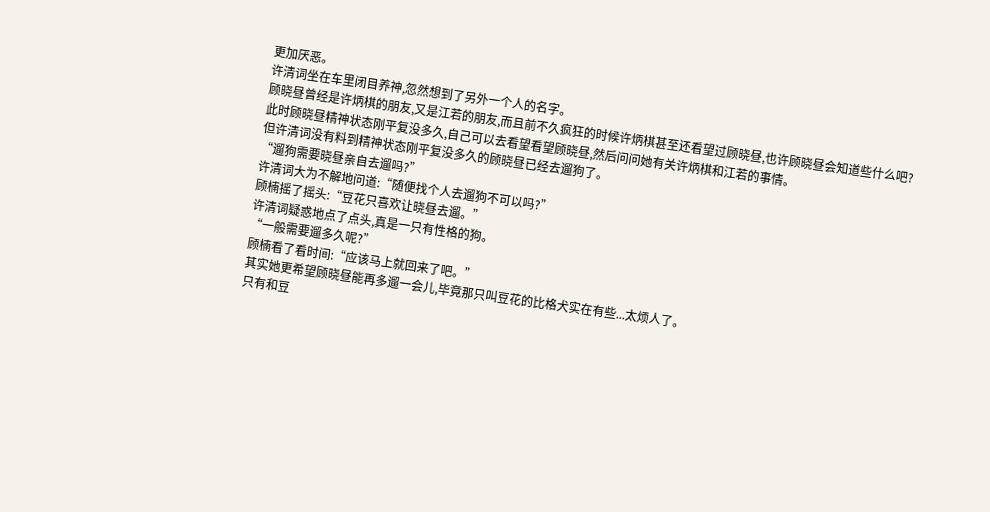更加厌恶。
许清词坐在车里闭目养神,忽然想到了另外一个人的名字。
顾晓昼曾经是许炳棋的朋友,又是江若的朋友,而且前不久疯狂的时候许炳棋甚至还看望过顾晓昼,也许顾晓昼会知道些什么吧?
此时顾晓昼精神状态刚平复没多久,自己可以去看望看望顾晓昼,然后问问她有关许炳棋和江若的事情。
但许清词没有料到精神状态刚平复没多久的顾晓昼已经去遛狗了。
“遛狗需要晓昼亲自去遛吗?”
许清词大为不解地问道:“随便找个人去遛狗不可以吗?”
顾楠摇了摇头:“豆花只喜欢让晓昼去遛。”
许清词疑惑地点了点头,真是一只有性格的狗。
“一般需要遛多久呢?”
顾楠看了看时间:“应该马上就回来了吧。”
其实她更希望顾晓昼能再多遛一会儿,毕竟那只叫豆花的比格犬实在有些...太烦人了。
只有和豆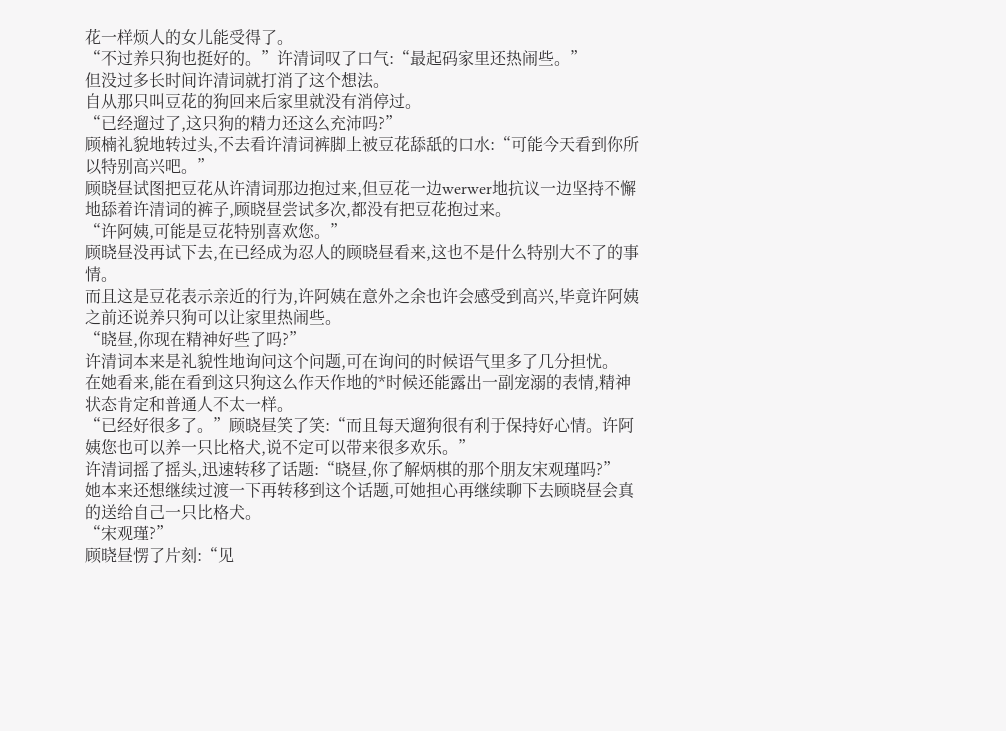花一样烦人的女儿能受得了。
“不过养只狗也挺好的。”许清词叹了口气:“最起码家里还热闹些。”
但没过多长时间许清词就打消了这个想法。
自从那只叫豆花的狗回来后家里就没有消停过。
“已经遛过了,这只狗的精力还这么充沛吗?”
顾楠礼貌地转过头,不去看许清词裤脚上被豆花舔舐的口水:“可能今天看到你所以特别高兴吧。”
顾晓昼试图把豆花从许清词那边抱过来,但豆花一边werwer地抗议一边坚持不懈地舔着许清词的裤子,顾晓昼尝试多次,都没有把豆花抱过来。
“许阿姨,可能是豆花特别喜欢您。”
顾晓昼没再试下去,在已经成为忍人的顾晓昼看来,这也不是什么特别大不了的事情。
而且这是豆花表示亲近的行为,许阿姨在意外之余也许会感受到高兴,毕竟许阿姨之前还说养只狗可以让家里热闹些。
“晓昼,你现在精神好些了吗?”
许清词本来是礼貌性地询问这个问题,可在询问的时候语气里多了几分担忧。
在她看来,能在看到这只狗这么作天作地的*时候还能露出一副宠溺的表情,精神状态肯定和普通人不太一样。
“已经好很多了。”顾晓昼笑了笑:“而且每天遛狗很有利于保持好心情。许阿姨您也可以养一只比格犬,说不定可以带来很多欢乐。”
许清词摇了摇头,迅速转移了话题:“晓昼,你了解炳棋的那个朋友宋观瑾吗?”
她本来还想继续过渡一下再转移到这个话题,可她担心再继续聊下去顾晓昼会真的送给自己一只比格犬。
“宋观瑾?”
顾晓昼愣了片刻:“见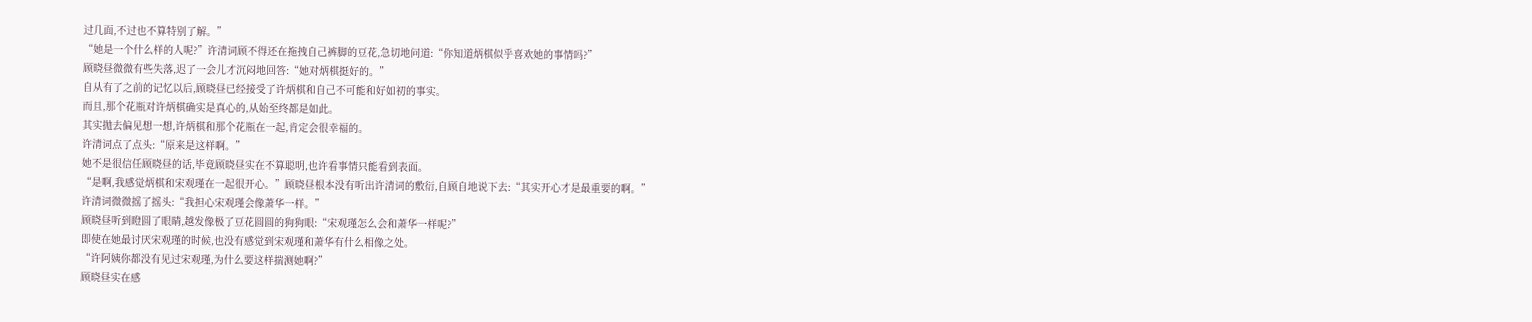过几面,不过也不算特别了解。”
“她是一个什么样的人呢?”许清词顾不得还在拖拽自己裤脚的豆花,急切地问道:“你知道炳棋似乎喜欢她的事情吗?”
顾晓昼微微有些失落,迟了一会儿才沉闷地回答:“她对炳棋挺好的。”
自从有了之前的记忆以后,顾晓昼已经接受了许炳棋和自己不可能和好如初的事实。
而且,那个花瓶对许炳棋确实是真心的,从始至终都是如此。
其实抛去偏见想一想,许炳棋和那个花瓶在一起,肯定会很幸福的。
许清词点了点头:“原来是这样啊。”
她不是很信任顾晓昼的话,毕竟顾晓昼实在不算聪明,也许看事情只能看到表面。
“是啊,我感觉炳棋和宋观瑾在一起很开心。”顾晓昼根本没有听出许清词的敷衍,自顾自地说下去:“其实开心才是最重要的啊。”
许清词微微摇了摇头:“我担心宋观瑾会像萧华一样。”
顾晓昼听到瞪圆了眼睛,越发像极了豆花圆圆的狗狗眼:“宋观瑾怎么会和萧华一样呢?”
即使在她最讨厌宋观瑾的时候,也没有感觉到宋观瑾和萧华有什么相像之处。
“许阿姨你都没有见过宋观瑾,为什么要这样揣测她啊?”
顾晓昼实在感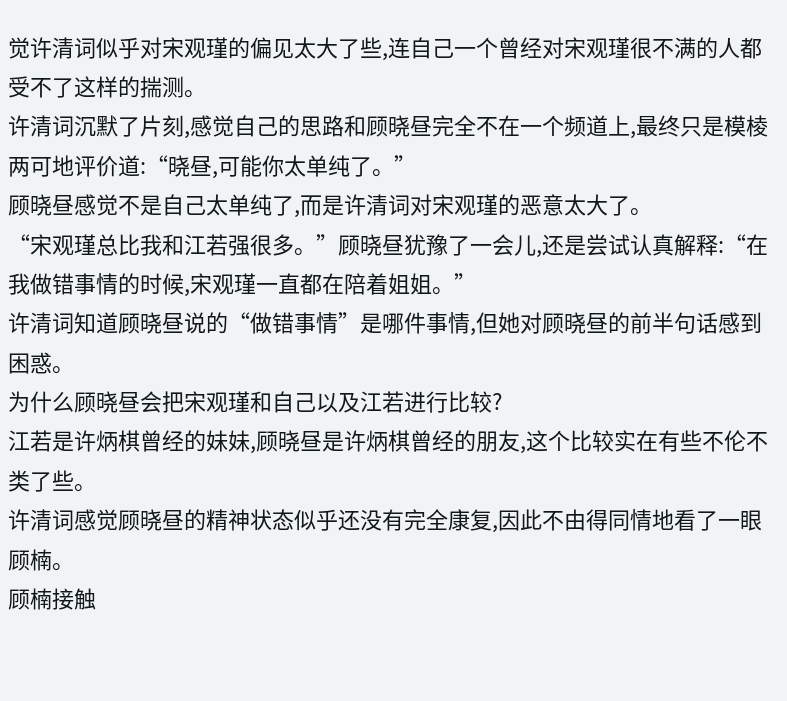觉许清词似乎对宋观瑾的偏见太大了些,连自己一个曾经对宋观瑾很不满的人都受不了这样的揣测。
许清词沉默了片刻,感觉自己的思路和顾晓昼完全不在一个频道上,最终只是模棱两可地评价道:“晓昼,可能你太单纯了。”
顾晓昼感觉不是自己太单纯了,而是许清词对宋观瑾的恶意太大了。
“宋观瑾总比我和江若强很多。”顾晓昼犹豫了一会儿,还是尝试认真解释:“在我做错事情的时候,宋观瑾一直都在陪着姐姐。”
许清词知道顾晓昼说的“做错事情”是哪件事情,但她对顾晓昼的前半句话感到困惑。
为什么顾晓昼会把宋观瑾和自己以及江若进行比较?
江若是许炳棋曾经的妹妹,顾晓昼是许炳棋曾经的朋友,这个比较实在有些不伦不类了些。
许清词感觉顾晓昼的精神状态似乎还没有完全康复,因此不由得同情地看了一眼顾楠。
顾楠接触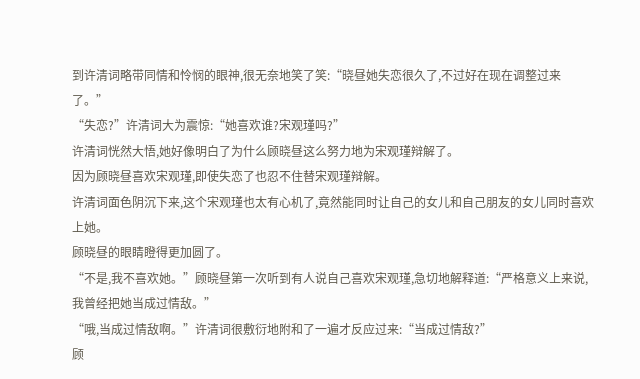到许清词略带同情和怜悯的眼神,很无奈地笑了笑:“晓昼她失恋很久了,不过好在现在调整过来了。”
“失恋?”许清词大为震惊:“她喜欢谁?宋观瑾吗?”
许清词恍然大悟,她好像明白了为什么顾晓昼这么努力地为宋观瑾辩解了。
因为顾晓昼喜欢宋观瑾,即使失恋了也忍不住替宋观瑾辩解。
许清词面色阴沉下来,这个宋观瑾也太有心机了,竟然能同时让自己的女儿和自己朋友的女儿同时喜欢上她。
顾晓昼的眼睛瞪得更加圆了。
“不是,我不喜欢她。”顾晓昼第一次听到有人说自己喜欢宋观瑾,急切地解释道:“严格意义上来说,我曾经把她当成过情敌。”
“哦,当成过情敌啊。”许清词很敷衍地附和了一遍才反应过来:“当成过情敌?”
顾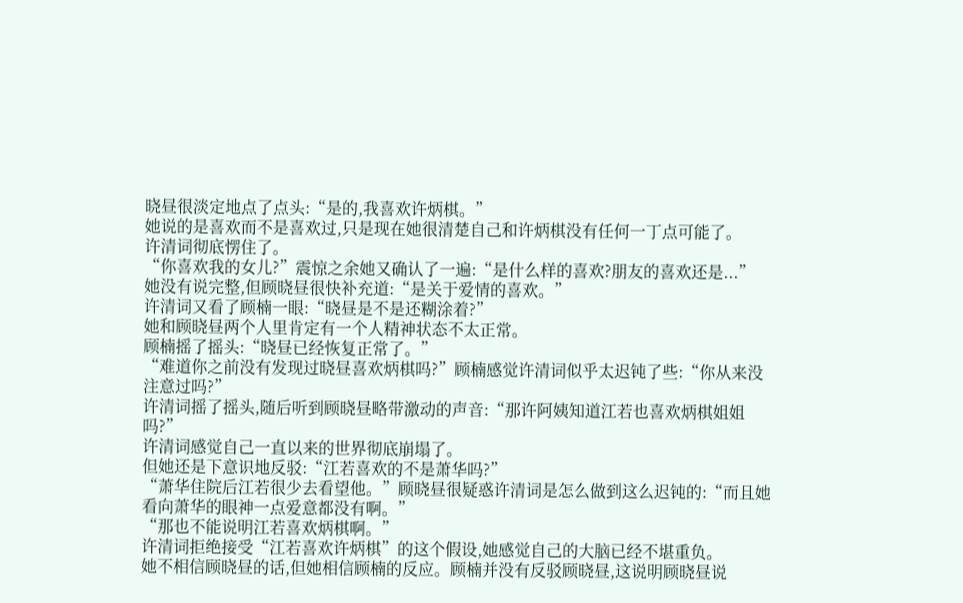晓昼很淡定地点了点头:“是的,我喜欢许炳棋。”
她说的是喜欢而不是喜欢过,只是现在她很清楚自己和许炳棋没有任何一丁点可能了。
许清词彻底愣住了。
“你喜欢我的女儿?”震惊之余她又确认了一遍:“是什么样的喜欢?朋友的喜欢还是...”
她没有说完整,但顾晓昼很快补充道:“是关于爱情的喜欢。”
许清词又看了顾楠一眼:“晓昼是不是还糊涂着?”
她和顾晓昼两个人里肯定有一个人精神状态不太正常。
顾楠摇了摇头:“晓昼已经恢复正常了。”
“难道你之前没有发现过晓昼喜欢炳棋吗?”顾楠感觉许清词似乎太迟钝了些:“你从来没注意过吗?”
许清词摇了摇头,随后听到顾晓昼略带激动的声音:“那许阿姨知道江若也喜欢炳棋姐姐吗?”
许清词感觉自己一直以来的世界彻底崩塌了。
但她还是下意识地反驳:“江若喜欢的不是萧华吗?”
“萧华住院后江若很少去看望他。”顾晓昼很疑惑许清词是怎么做到这么迟钝的:“而且她看向萧华的眼神一点爱意都没有啊。”
“那也不能说明江若喜欢炳棋啊。”
许清词拒绝接受“江若喜欢许炳棋”的这个假设,她感觉自己的大脑已经不堪重负。
她不相信顾晓昼的话,但她相信顾楠的反应。顾楠并没有反驳顾晓昼,这说明顾晓昼说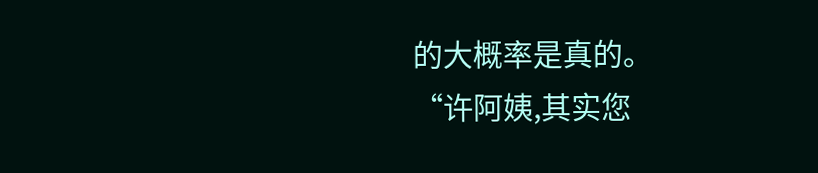的大概率是真的。
“许阿姨,其实您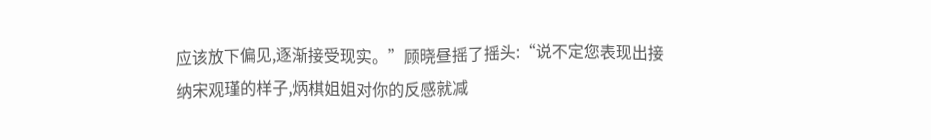应该放下偏见,逐渐接受现实。”顾晓昼摇了摇头:“说不定您表现出接纳宋观瑾的样子,炳棋姐姐对你的反感就减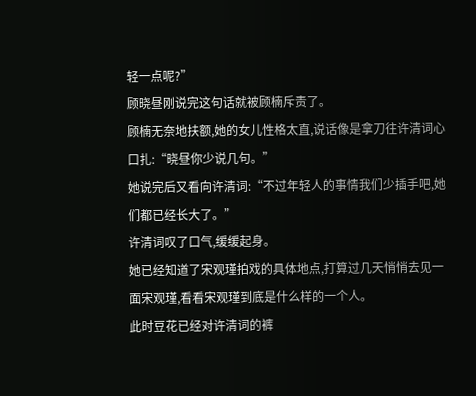轻一点呢?”
顾晓昼刚说完这句话就被顾楠斥责了。
顾楠无奈地扶额,她的女儿性格太直,说话像是拿刀往许清词心口扎:“晓昼你少说几句。”
她说完后又看向许清词:“不过年轻人的事情我们少插手吧,她们都已经长大了。”
许清词叹了口气,缓缓起身。
她已经知道了宋观瑾拍戏的具体地点,打算过几天悄悄去见一面宋观瑾,看看宋观瑾到底是什么样的一个人。
此时豆花已经对许清词的裤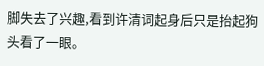脚失去了兴趣,看到许清词起身后只是抬起狗头看了一眼。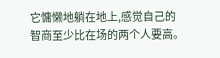它慵懒地躺在地上,感觉自己的智商至少比在场的两个人要高。